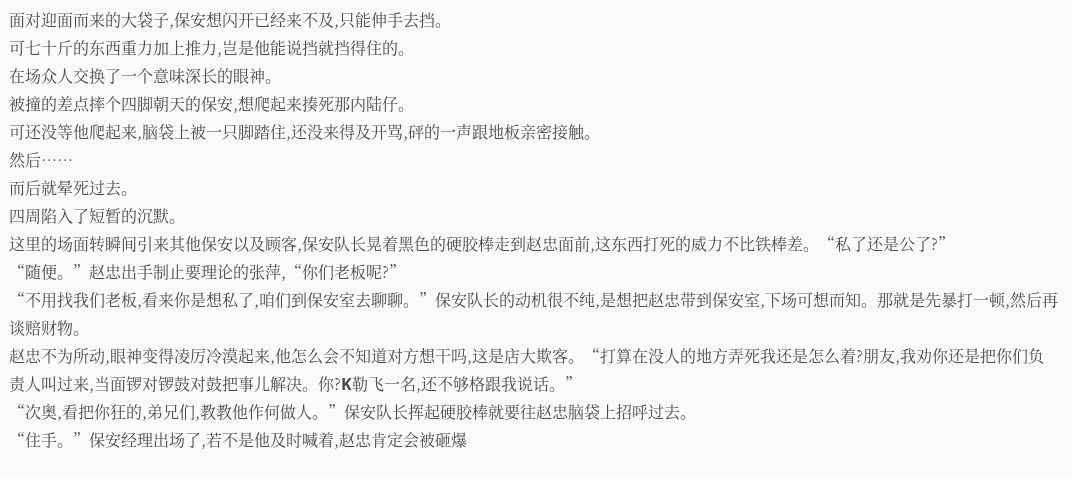面对迎面而来的大袋子,保安想闪开已经来不及,只能伸手去挡。
可七十斤的东西重力加上推力,岂是他能说挡就挡得住的。
在场众人交换了一个意味深长的眼神。
被撞的差点摔个四脚朝天的保安,想爬起来揍死那内陆仔。
可还没等他爬起来,脑袋上被一只脚踏住,还没来得及开骂,砰的一声跟地板亲密接触。
然后……
而后就晕死过去。
四周陷入了短暂的沉默。
这里的场面转瞬间引来其他保安以及顾客,保安队长晃着黑色的硬胶棒走到赵忠面前,这东西打死的威力不比铁棒差。“私了还是公了?”
“随便。”赵忠出手制止要理论的张萍,“你们老板呢?”
“不用找我们老板,看来你是想私了,咱们到保安室去聊聊。”保安队长的动机很不纯,是想把赵忠带到保安室,下场可想而知。那就是先暴打一顿,然后再谈赔财物。
赵忠不为所动,眼神变得凌厉冷漠起来,他怎么会不知道对方想干吗,这是店大欺客。“打算在没人的地方弄死我还是怎么着?朋友,我劝你还是把你们负责人叫过来,当面锣对锣鼓对鼓把事儿解决。你?K勒飞一名,还不够格跟我说话。”
“次奥,看把你狂的,弟兄们,教教他作何做人。”保安队长挥起硬胶棒就要往赵忠脑袋上招呼过去。
“住手。”保安经理出场了,若不是他及时喊着,赵忠肯定会被砸爆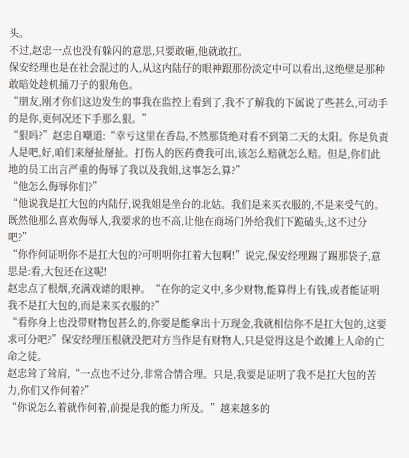头。
不过,赵忠一点也没有躲闪的意思,只要敢砸,他就敢扛。
保安经理也是在社会混过的人,从这内陆仔的眼神跟那份淡定中可以看出,这绝壁是那种敢暗处趁机捅刀子的狠角色。
“朋友,刚才你们这边发生的事我在监控上看到了,我不了解我的下属说了些甚么,可动手的是你,更何况还下手那么狠。”
“狠吗?”赵忠自嘲道:“幸亏这里在香岛,不然那货绝对看不到第二天的太阳。你是负责人是吧,好,咱们来掰扯掰扯。打伤人的医药费我可出,该怎么赔就怎么赔。但是,你们此地的员工出言严重的侮辱了我以及我姐,这事怎么算?”
“他怎么侮辱你们?”
“他说我是扛大包的内陆仔,说我姐是坐台的北姑。我们是来买衣服的,不是来受气的。既然他那么喜欢侮辱人,我要求的也不高,让他在商场门外给我们下跪磕头,这不过分吧?”
“你作何证明你不是扛大包的?可明明你扛着大包啊!”说完,保安经理踢了踢那袋子,意思是:看,大包还在这呢!
赵忠点了根烟,充满戏谑的眼神。“在你的定义中,多少财物,能算得上有钱,或者能证明我不是扛大包的,而是来买衣服的?”
“看你身上也没带财物包甚么的,你要是能拿出十万现金,我就相信你不是扛大包的,这要求可分吧?”保安经理压根就没把对方当作是有财物人,只是觉得这是个敢摊上人命的亡命之徒。
赵忠耸了耸肩,“一点也不过分,非常合情合理。只是,我要是证明了我不是扛大包的苦力,你们又作何着?”
“你说怎么着就作何着,前提是我的能力所及。”越来越多的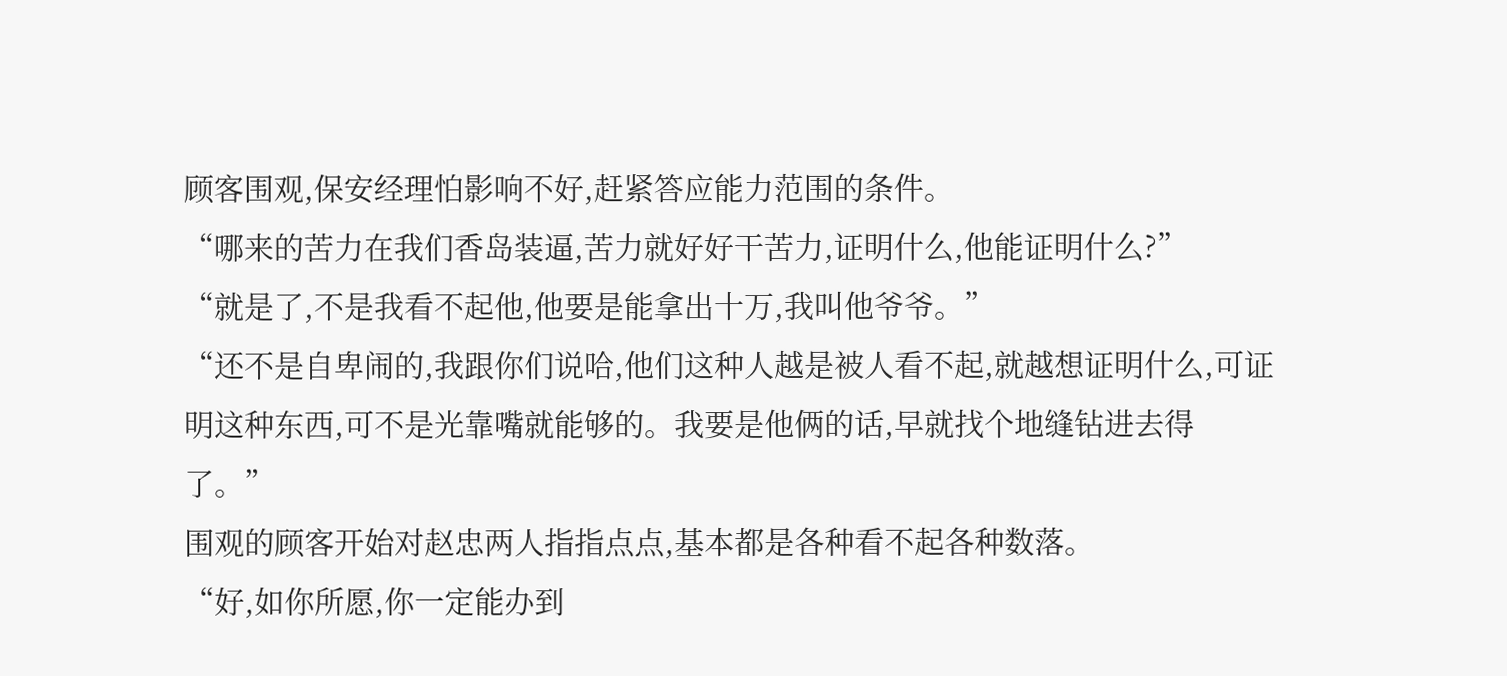顾客围观,保安经理怕影响不好,赶紧答应能力范围的条件。
“哪来的苦力在我们香岛装逼,苦力就好好干苦力,证明什么,他能证明什么?”
“就是了,不是我看不起他,他要是能拿出十万,我叫他爷爷。”
“还不是自卑闹的,我跟你们说哈,他们这种人越是被人看不起,就越想证明什么,可证明这种东西,可不是光靠嘴就能够的。我要是他俩的话,早就找个地缝钻进去得了。”
围观的顾客开始对赵忠两人指指点点,基本都是各种看不起各种数落。
“好,如你所愿,你一定能办到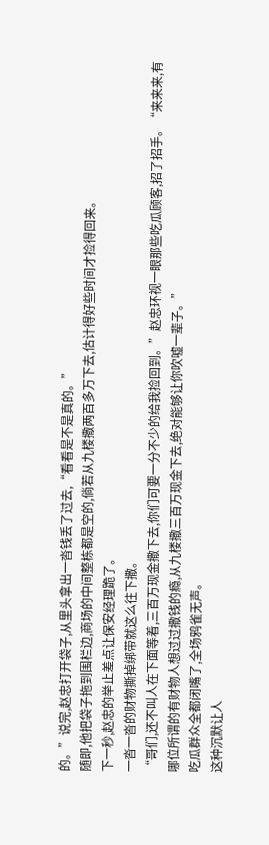的。”说完,赵忠打开袋子,从里头拿出一沓钱丢了过去,“看看是不是真的。”
随即,他把袋子拖到围栏边,商场的中间整栋都是空的,倘若从九楼撒两百多万下去,估计得好些时间才捡得回来。
下一秒,赵忠的举止差点让保安经理跪了。
一沓一沓的财物撕掉绑带就这么往下撒。
“哥们,还不叫人在下面等着,三百万现金撒下去,你们可要一分不少的给我捡回到。”赵忠环视一眼那些吃瓜顾客,招了招手。“来来来,有哪位所谓的有财物人想过过撒钱的瘾,从九楼撒三百万现金下去,绝对能够让你吹嘘一辈子。”
吃瓜群众全都闭嘴了,全场鸦雀无声。
这种沉默让人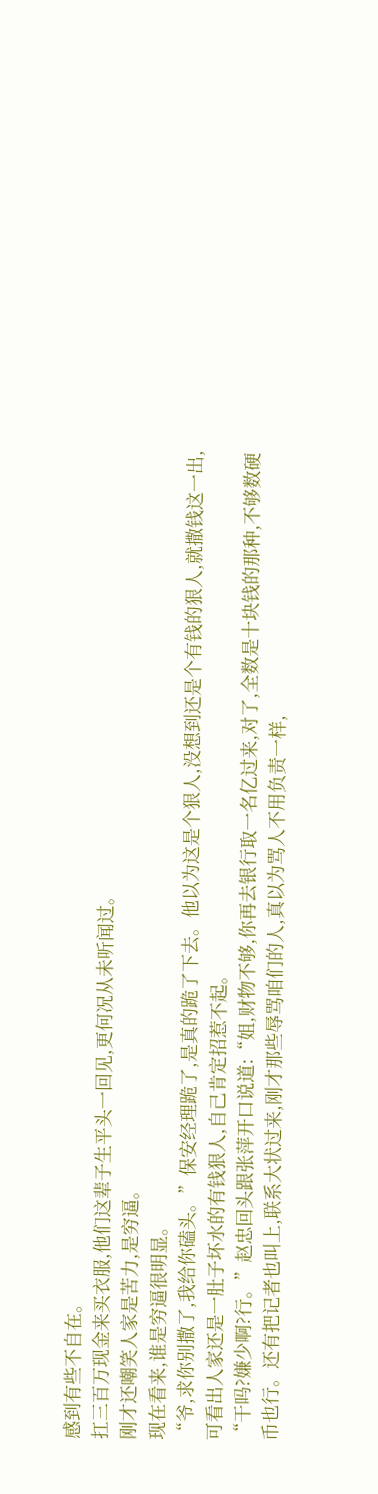感到有些不自在。
扛三百万现金来买衣服,他们这辈子生平头一回见,更何况从未听闻过。
刚才还嘲笑人家是苦力,是穷逼。
现在看来,谁是穷逼很明显。
“爷,求你别撒了,我给你磕头。”保安经理跪了,是真的跪了下去。他以为这是个狠人,没想到还是个有钱的狠人,就撒钱这一出,可看出人家还是一肚子坏水的有钱狠人,自己肯定招惹不起。
“干吗?嫌少啊?行。”赵忠回头跟张萍开口说道:“姐,财物不够,你再去银行取一名亿过来,对了,全数是十块钱的那种,不够数硬币也行。还有把记者也叫上,联系大状过来,刚才那些辱骂咱们的人,真以为骂人不用负责一样,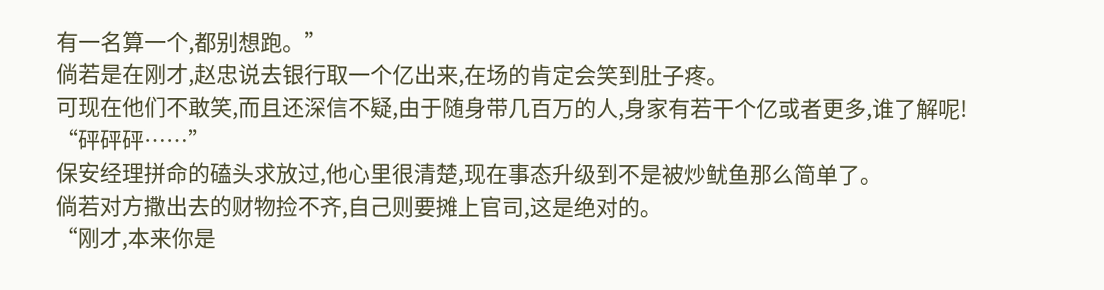有一名算一个,都别想跑。”
倘若是在刚才,赵忠说去银行取一个亿出来,在场的肯定会笑到肚子疼。
可现在他们不敢笑,而且还深信不疑,由于随身带几百万的人,身家有若干个亿或者更多,谁了解呢!
“砰砰砰……”
保安经理拼命的磕头求放过,他心里很清楚,现在事态升级到不是被炒鱿鱼那么简单了。
倘若对方撒出去的财物捡不齐,自己则要摊上官司,这是绝对的。
“刚才,本来你是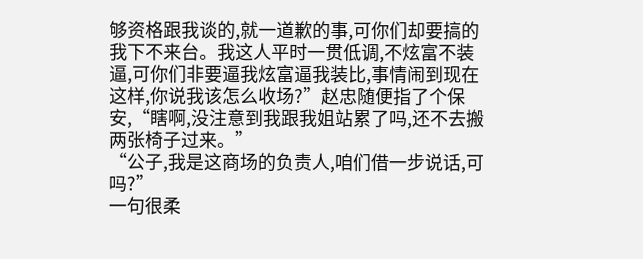够资格跟我谈的,就一道歉的事,可你们却要搞的我下不来台。我这人平时一贯低调,不炫富不装逼,可你们非要逼我炫富逼我装比,事情闹到现在这样,你说我该怎么收场?”赵忠随便指了个保安,“瞎啊,没注意到我跟我姐站累了吗,还不去搬两张椅子过来。”
“公子,我是这商场的负责人,咱们借一步说话,可吗?”
一句很柔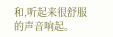和,听起来很舒服的声音响起。